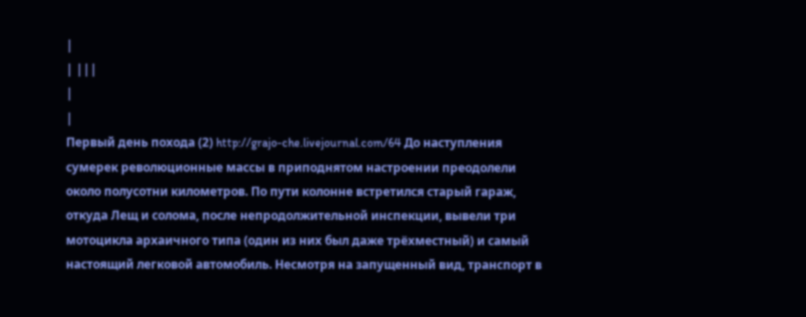|
| |||
|
|
Первый день похода (2) http://grajo-che.livejournal.com/64 До наступления сумерек революционные массы в приподнятом настроении преодолели около полусотни километров. По пути колонне встретился старый гараж, откуда Лещ и солома, после непродолжительной инспекции, вывели три мотоцикла архаичного типа (один из них был даже трёхместный) и самый настоящий легковой автомобиль. Несмотря на запущенный вид, транспорт в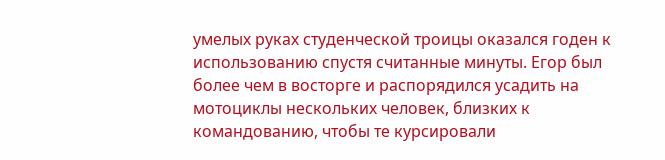умелых руках студенческой троицы оказался годен к использованию спустя считанные минуты. Егор был более чем в восторге и распорядился усадить на мотоциклы нескольких человек, близких к командованию, чтобы те курсировали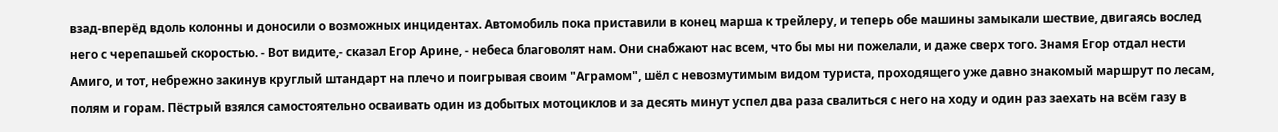взад-вперёд вдоль колонны и доносили о возможных инцидентах. Автомобиль пока приставили в конец марша к трейлеру, и теперь обе машины замыкали шествие, двигаясь вослед него с черепашьей скоростью. - Вот видите,- сказал Егор Арине, - небеса благоволят нам. Они снабжают нас всем, что бы мы ни пожелали, и даже сверх того. Знамя Eгор отдал нести Амиго, и тот, небрежно закинув круглый штандарт на плечо и поигрывая своим "Аграмом", шёл с невозмутимым видом туриста, проходящего уже давно знакомый маршрут по лесам, полям и горам. Пёстрый взялся самостоятельно осваивать один из добытых мотоциклов и за десять минут успел два раза свалиться с него на ходу и один раз заехать на всём газу в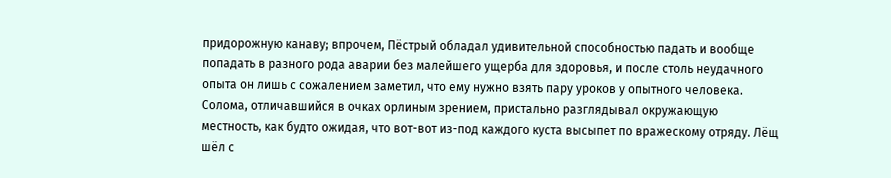придорожную канаву; впрочем, Пёстрый обладал удивительной способностью падать и вообще попадать в разного рода аварии без малейшего ущерба для здоровья, и после столь неудачного опыта он лишь с сожалением заметил, что ему нужно взять пару уроков у опытного человека. Солома, отличавшийся в очках орлиным зрением, пристально разглядывал окружающую местность, как будто ожидая, что вот-вот из-под каждого куста высыпет по вражескому отряду. Лёщ шёл с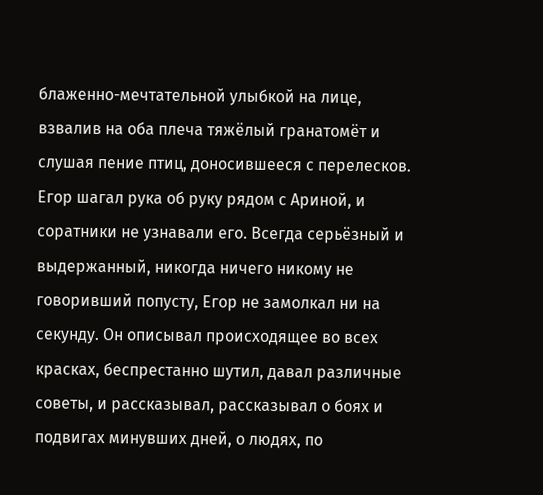блаженно-мечтательной улыбкой на лице, взвалив на оба плеча тяжёлый гранатомёт и слушая пение птиц, доносившееся с перелесков. Егор шагал рука об руку рядом с Ариной, и соратники не узнавали его. Всегда серьёзный и выдержанный, никогда ничего никому не говоривший попусту, Егор не замолкал ни на секунду. Он описывал происходящее во всех красках, беспрестанно шутил, давал различные советы, и рассказывал, рассказывал о боях и подвигах минувших дней, о людях, по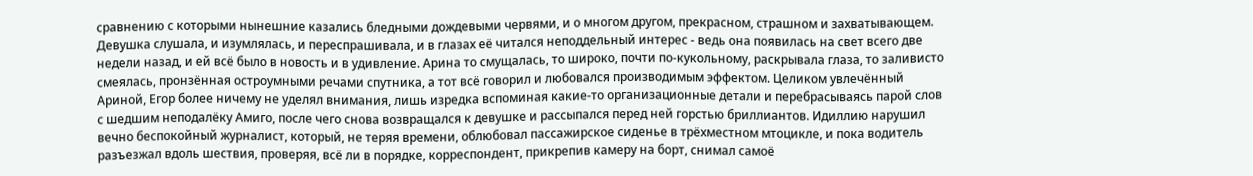сравнению с которыми нынешние казались бледными дождевыми червями, и о многом другом, прекрасном, страшном и захватывающем. Девушка слушала, и изумлялась, и переспрашивала, и в глазах её читался неподдельный интерес - ведь она появилась на свет всего две недели назад, и ей всё было в новость и в удивление. Арина то смущалась, то широко, почти по-кукольному, раскрывала глаза, то заливисто смеялась, пронзённая остроумными речами спутника, а тот всё говорил и любовался производимым эффектом. Целиком увлечённый Ариной, Егор более ничему не уделял внимания, лишь изредка вспоминая какие-то организационные детали и перебрасываясь парой слов с шедшим неподалёку Амиго, после чего снова возвращался к девушке и рассыпался перед ней горстью бриллиантов. Идиллию нарушил вечно беспокойный журналист, который, не теряя времени, облюбовал пассажирское сиденье в трёхместном мтоцикле, и пока водитель разъезжал вдоль шествия, проверяя, всё ли в порядке, корреспондент, прикрепив камеру на борт, снимал самоё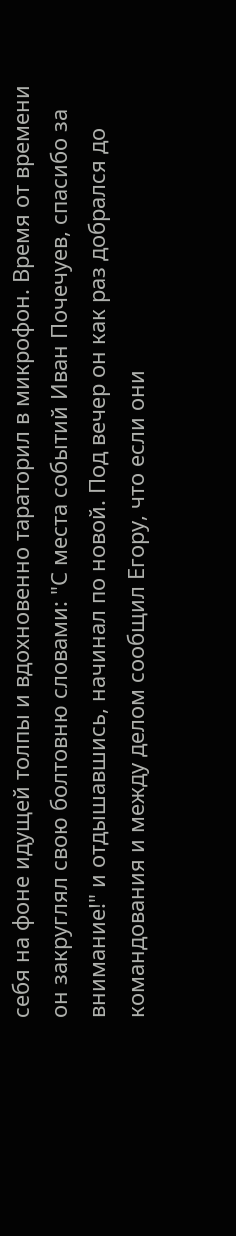себя на фоне идущей толпы и вдохновенно тараторил в микрофон. Время от времени он закруглял свою болтовню словами: "С места событий Иван Почечуев, спасибо за внимание!" и отдышавшись, начинал по новой. Под вечер он как раз добрался до командования и между делом сообщил Егору, что если они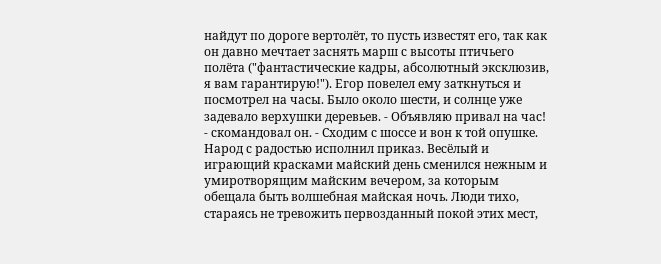найдут по дороге вертолёт, то пусть известят его, так как он давно мечтает заснять марш с высоты птичьего полёта ("фантастические кадры, абсолютный эксклюзив, я вам гарантирую!"). Егор повелел ему заткнуться и посмотрел на часы. Было около шести, и солнце уже задевало верхушки деревьев. - Объявляю привал на час! - скомандовал он. - Сходим с шоссе и вон к той опушке. Народ с радостью исполнил приказ. Весёлый и играющий красками майский день сменился нежным и умиротворящим майским вечером, за которым обещала быть волшебная майская ночь. Люди тихо, стараясь не тревожить первозданный покой этих мест,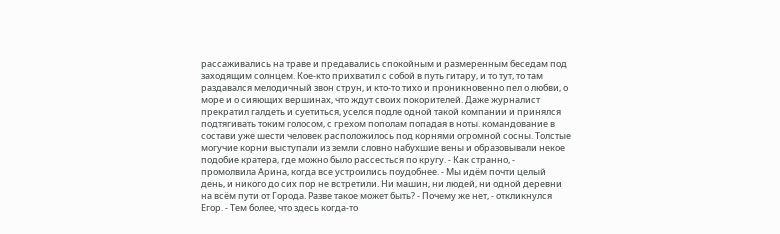рассаживались на траве и предавались спокойным и размеренным беседам под заходящим солнцем. Кое-кто прихватил с собой в путь гитару, и то тут, то там раздавался мелодичный звон струн, и кто-то тихо и проникновенно пел о любви, о море и о сияющих вершинах, что ждут своих покорителей. Даже журналист прекратил галдеть и суетиться, уселся подле одной такой компании и принялся подтягивать токим голосом, с грехом пополам попадая в ноты. командование в состави уже шести человек расположилось под корнями огромной сосны. Толстые могучие корни выступали из земли словно набухшие вены и образовывали некое подобие кратера, где можно было рассесться по кругу. - Как странно, - промолвила Арина, когда все устроились поудобнее. - Мы идём почти целый день, и никого до сих пор не встретили. Ни машин, ни людей, ни одной деревни на всём пути от Города. Разве такое может быть? - Почему же нет, - откликнулся Егор. - Тем более, что здесь когда-то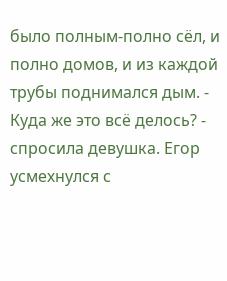было полным-полно сёл, и полно домов, и из каждой трубы поднимался дым. - Куда же это всё делось? - спросила девушка. Егор усмехнулся с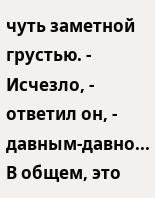чуть заметной грустью. - Исчезло, - ответил он, - давным-давно... В общем, это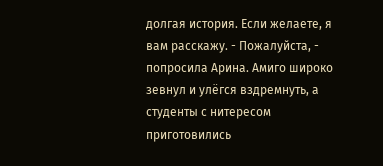долгая история. Если желаете, я вам расскажу. - Пожалуйста, - попросила Арина. Амиго широко зевнул и улёгся вздремнуть, а студенты с нитересом приготовились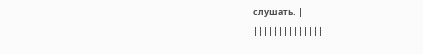слушать. |
||||||||||||||